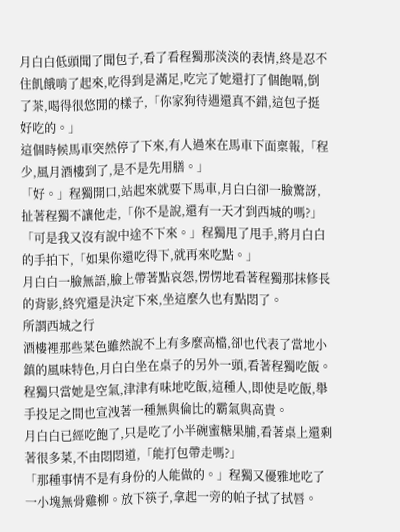月白白低頭聞了聞包子,看了看程獨那淡淡的表情,終是忍不住飢餓啃了起來,吃得到是滿足,吃完了她還打了個飽嗝,倒了茶,喝得很悠閒的樣子,「你家狗待遇還真不錯,這包子挺好吃的。」
這個時候馬車突然停了下來,有人過來在馬車下面稟報,「程少,風月酒樓到了,是不是先用膳。」
「好。」程獨開口,站起來就要下馬車,月白白卻一臉驚訝,扯著程獨不讓他走,「你不是說,還有一天才到西城的嗎?」
「可是我又沒有說中途不下來。」程獨甩了甩手,將月白白的手拍下,「如果你還吃得下,就再來吃點。」
月白白一臉無語,臉上帶著點哀怨,愣愣地看著程獨那抹修長的背影,終究還是決定下來,坐這麼久也有點悶了。
所謂西城之行
酒樓裡那些菜色雖然說不上有多麼高檔,卻也代表了當地小鎮的風味特色,月白白坐在桌子的另外一頭,看著程獨吃飯。程獨只當她是空氣,津津有味地吃飯,這種人,即使是吃飯,舉手投足之間也宣洩著一種無與倫比的霸氣與高貴。
月白白已經吃飽了,只是吃了小半碗蜜糖果脯,看著桌上還剩著很多菜,不由悶悶道,「能打包帶走嗎?」
「那種事情不是有身份的人能做的。」程獨又優雅地吃了一小塊無骨雞柳。放下筷子,拿起一旁的帕子拭了拭唇。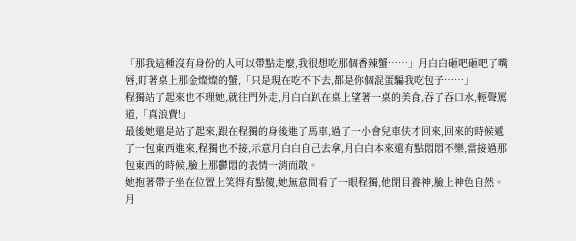「那我這種沒有身份的人可以帶點走麼,我很想吃那個香辣蟹……」月白白砸吧砸吧了嘴唇,盯著桌上那金燦燦的蟹,「只是現在吃不下去,都是你個混蛋騙我吃包子……」
程獨站了起來也不理她,就往門外走,月白白趴在桌上望著一桌的美食,吞了吞口水,輕聲罵道,「真浪費!」
最後她還是站了起來,跟在程獨的身後進了馬車,過了一小會兒車伕才回來,回來的時候遞了一包東西進來,程獨也不接,示意月白白自己去拿,月白白本來還有點悶悶不樂,當接過那包東西的時候,臉上那鬱悶的表情一消而散。
她抱著帶子坐在位置上笑得有點傻,她無意間看了一眼程獨,他閉目養神,臉上神色自然。
月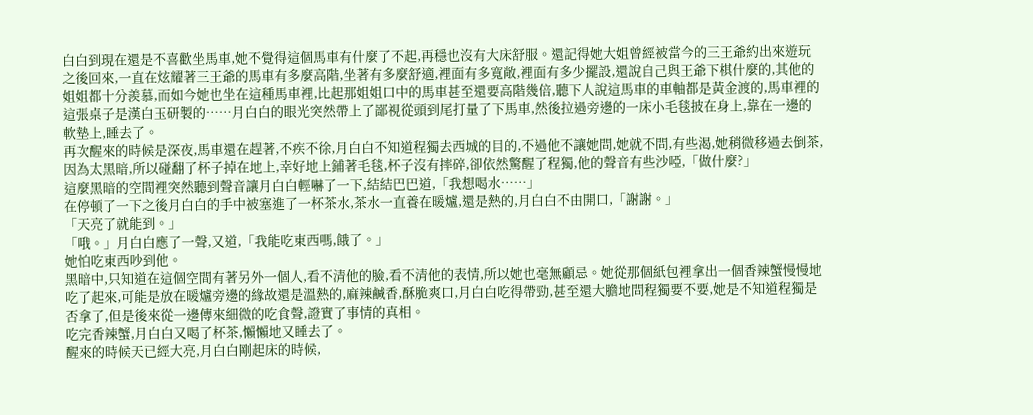白白到現在還是不喜歡坐馬車,她不覺得這個馬車有什麼了不起,再穩也沒有大床舒服。還記得她大姐曾經被當今的三王爺約出來遊玩之後回來,一直在炫耀著三王爺的馬車有多麼高階,坐著有多麼舒適,裡面有多寬敞,裡面有多少擺設,還說自己與王爺下棋什麼的,其他的姐姐都十分羨慕,而如今她也坐在這種馬車裡,比起那姐姐口中的馬車甚至還要高階幾倍,聽下人說這馬車的車軸都是黃金渡的,馬車裡的這張桌子是漢白玉研製的……月白白的眼光突然帶上了鄙視從頭到尾打量了下馬車,然後拉過旁邊的一床小毛毯披在身上,靠在一邊的軟墊上,睡去了。
再次醒來的時候是深夜,馬車還在趕著,不疾不徐,月白白不知道程獨去西城的目的,不過他不讓她問,她就不問,有些渴,她稍微移過去倒茶,因為太黑暗,所以碰翻了杯子掉在地上,幸好地上鋪著毛毯,杯子沒有摔碎,卻依然驚醒了程獨,他的聲音有些沙啞,「做什麼?」
這麼黑暗的空間裡突然聽到聲音讓月白白輕嚇了一下,結結巴巴道,「我想喝水……」
在停頓了一下之後月白白的手中被塞進了一杯茶水,茶水一直養在暖爐,還是熱的,月白白不由開口,「謝謝。」
「天亮了就能到。」
「哦。」月白白應了一聲,又道,「我能吃東西嗎,餓了。」
她怕吃東西吵到他。
黑暗中,只知道在這個空間有著另外一個人,看不清他的臉,看不清他的表情,所以她也毫無顧忌。她從那個紙包裡拿出一個香辣蟹慢慢地吃了起來,可能是放在暖爐旁邊的緣故還是溫熱的,麻辣鹹香,酥脆爽口,月白白吃得帶勁,甚至還大膽地問程獨要不要,她是不知道程獨是否拿了,但是後來從一邊傳來細微的吃食聲,證實了事情的真相。
吃完香辣蟹,月白白又喝了杯茶,懶懶地又睡去了。
醒來的時候天已經大亮,月白白剛起床的時候,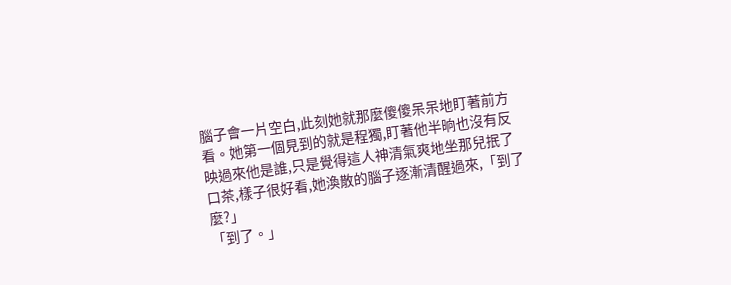腦子會一片空白,此刻她就那麼傻傻呆呆地盯著前方看。她第一個見到的就是程獨,盯著他半晌也沒有反映過來他是誰,只是覺得這人神清氣爽地坐那兒抿了口茶,樣子很好看,她渙散的腦子逐漸清醒過來,「到了麼?」
「到了。」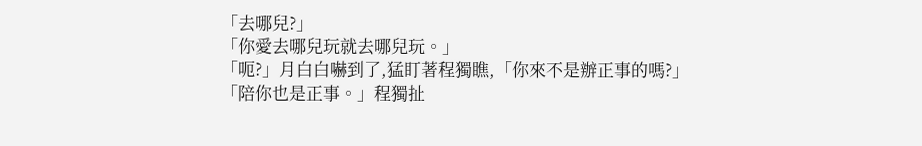「去哪兒?」
「你愛去哪兒玩就去哪兒玩。」
「呃?」月白白嚇到了,猛盯著程獨瞧,「你來不是辦正事的嗎?」
「陪你也是正事。」程獨扯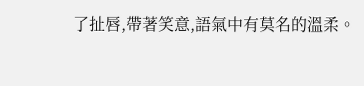了扯唇,帶著笑意,語氣中有莫名的溫柔。